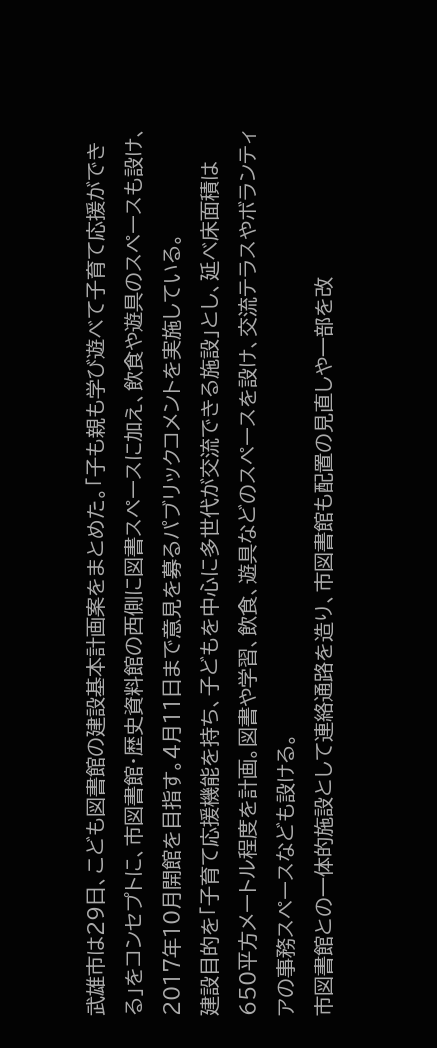武雄市は29日、こども図書館の建設基本計画案をまとめた。「子も親も学び遊べて子育て応援ができる」をコンセプトに、市図書館・歴史資料館の西側に図書スペースに加え、飲食や遊具のスペースも設け、2017年10月開館を目指す。4月11日まで意見を募るパブリックコメントを実施している。
建設目的を「子育て応援機能を持ち、子どもを中心に多世代が交流できる施設」とし、延べ床面積は650平方メートル程度を計画。図書や学習、飲食、遊具などのスペースを設け、交流テラスやボランティアの事務スペースなども設ける。
市図書館との一体的施設として連絡通路を造り、市図書館も配置の見直しや一部を改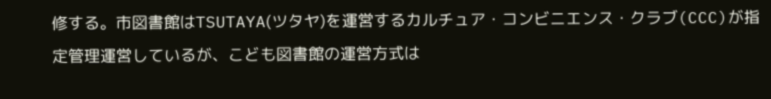修する。市図書館はTSUTAYA(ツタヤ)を運営するカルチュア・コンビニエンス・クラブ(CCC)が指定管理運営しているが、こども図書館の運営方式は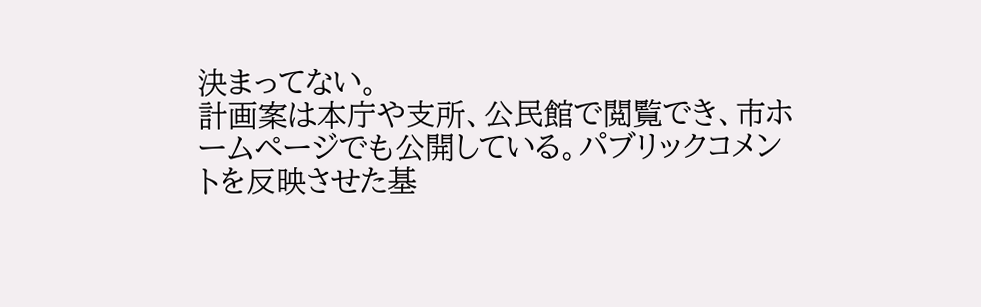決まってない。
計画案は本庁や支所、公民館で閲覧でき、市ホームページでも公開している。パブリックコメントを反映させた基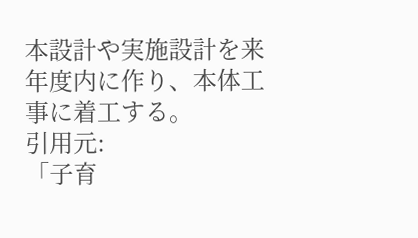本設計や実施設計を来年度内に作り、本体工事に着工する。
引用元:
「子育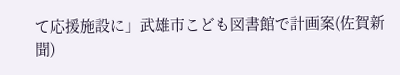て応援施設に」武雄市こども図書館で計画案(佐賀新聞)